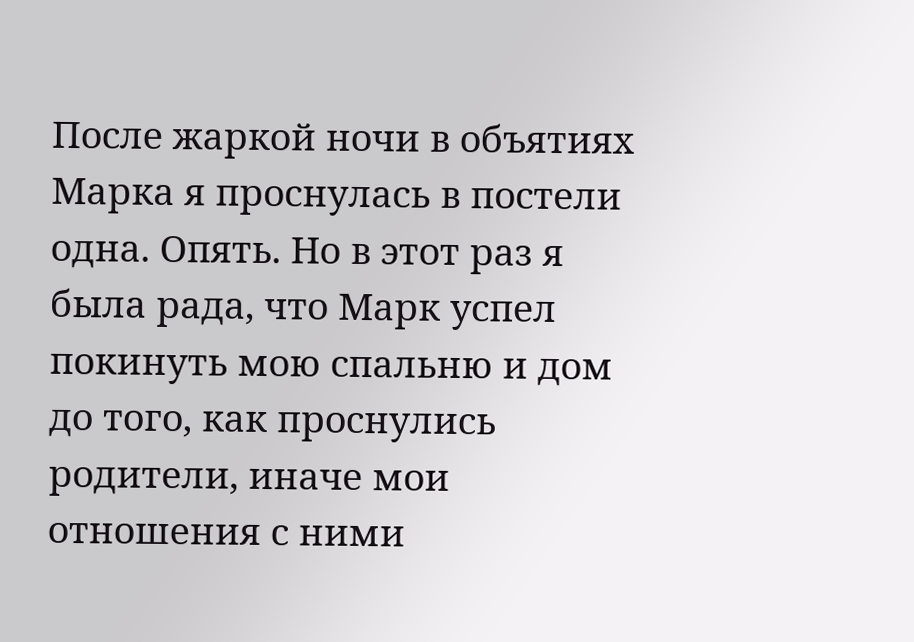После жаркой ночи в объятиях Марка я проснулась в постели одна. Опять. Но в этот раз я была рада, что Марк успел покинуть мою спальню и дом до того, как проснулись родители, иначе мои отношения с ними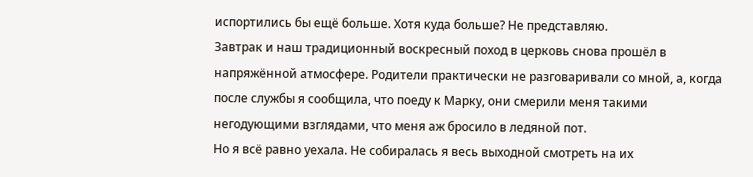испортились бы ещё больше. Хотя куда больше? Не представляю.
Завтрак и наш традиционный воскресный поход в церковь снова прошёл в напряжённой атмосфере. Родители практически не разговаривали со мной, а, когда после службы я сообщила, что поеду к Марку, они смерили меня такими негодующими взглядами, что меня аж бросило в ледяной пот.
Но я всё равно уехала. Не собиралась я весь выходной смотреть на их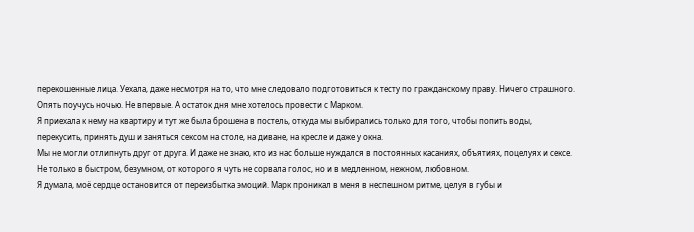перекошенные лица. Уехала, даже несмотря на то, что мне следовало подготовиться к тесту по гражданскому праву. Ничего страшного. Опять поучусь ночью. Не впервые. А остаток дня мне хотелось провести с Марком.
Я приехала к нему на квартиру и тут же была брошена в постель, откуда мы выбирались только для того, чтобы попить воды, перекусить, принять душ и заняться сексом на столе, на диване, на кресле и даже у окна.
Мы не могли отлипнуть друг от друга. И даже не знаю, кто из нас больше нуждался в постоянных касаниях, объятиях, поцелуях и сексе. Не только в быстром, безумном, от которого я чуть не сорвала голос, но и в медленном, нежном, любовном.
Я думала, моё сердце остановится от переизбытка эмоций. Марк проникал в меня в неспешном ритме, целуя в губы и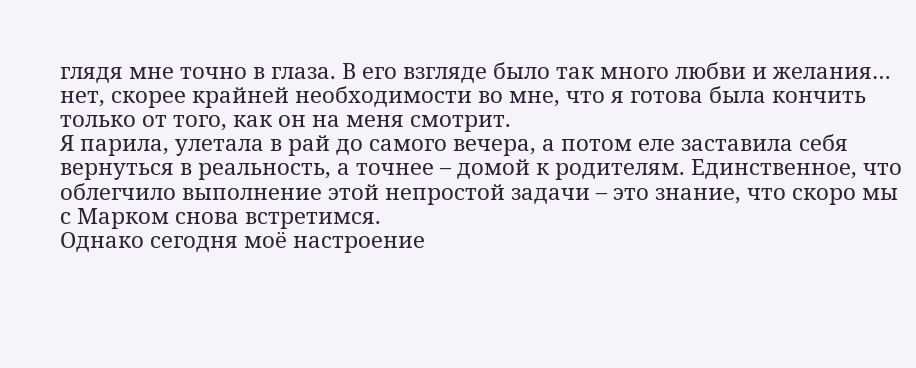глядя мне точно в глаза. В его взгляде было так много любви и желания… нет, скорее крайней необходимости во мне, что я готова была кончить только от того, как он на меня смотрит.
Я парила, улетала в рай до самого вечера, а потом еле заставила себя вернуться в реальность, а точнее – домой к родителям. Единственное, что облегчило выполнение этой непростой задачи – это знание, что скоро мы с Марком снова встретимся.
Однако сегодня моё настроение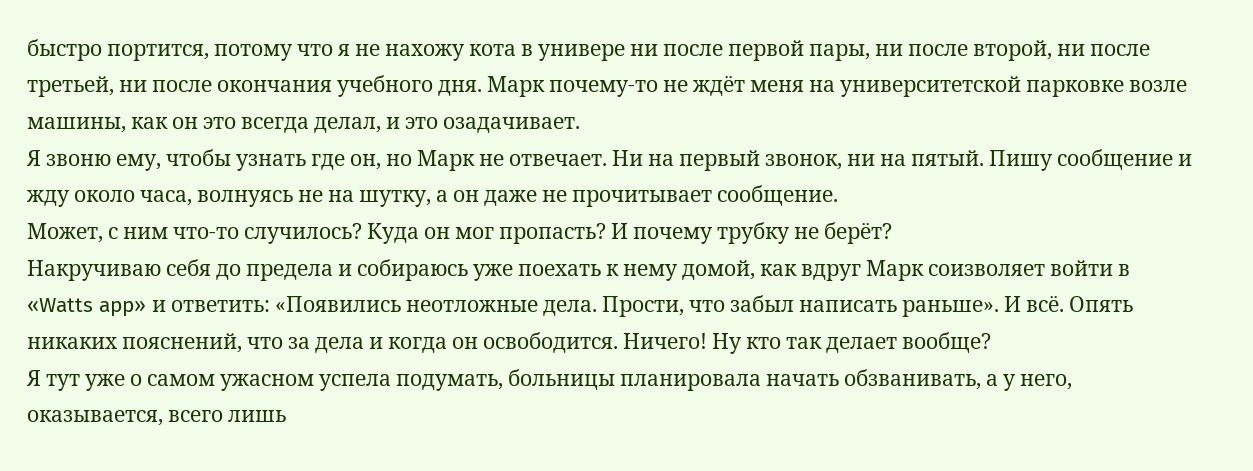быстро портится, потому что я не нахожу кота в универе ни после первой пары, ни после второй, ни после третьей, ни после окончания учебного дня. Марк почему-то не ждёт меня на университетской парковке возле машины, как он это всегда делал, и это озадачивает.
Я звоню ему, чтобы узнать где он, но Марк не отвечает. Ни на первый звонок, ни на пятый. Пишу сообщение и жду около часа, волнуясь не на шутку, а он даже не прочитывает сообщение.
Может, с ним что-то случилось? Куда он мог пропасть? И почему трубку не берёт?
Накручиваю себя до предела и собираюсь уже поехать к нему домой, как вдруг Марк соизволяет войти в «Watts app» и ответить: «Появились неотложные дела. Прости, что забыл написать раньше». И всё. Опять никаких пояснений, что за дела и когда он освободится. Ничего! Ну кто так делает вообще?
Я тут уже о самом ужасном успела подумать, больницы планировала начать обзванивать, а у него, оказывается, всего лишь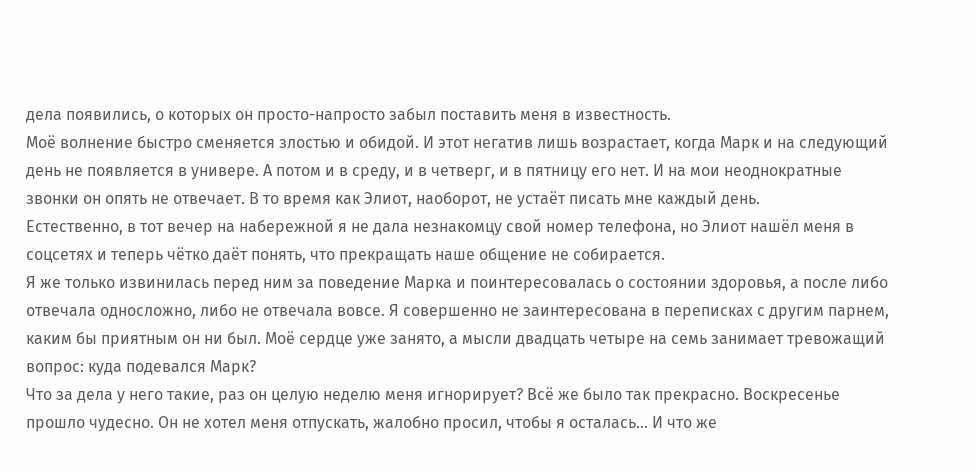дела появились, о которых он просто-напросто забыл поставить меня в известность.
Моё волнение быстро сменяется злостью и обидой. И этот негатив лишь возрастает, когда Марк и на следующий день не появляется в универе. А потом и в среду, и в четверг, и в пятницу его нет. И на мои неоднократные звонки он опять не отвечает. В то время как Элиот, наоборот, не устаёт писать мне каждый день.
Естественно, в тот вечер на набережной я не дала незнакомцу свой номер телефона, но Элиот нашёл меня в соцсетях и теперь чётко даёт понять, что прекращать наше общение не собирается.
Я же только извинилась перед ним за поведение Марка и поинтересовалась о состоянии здоровья, а после либо отвечала односложно, либо не отвечала вовсе. Я совершенно не заинтересована в переписках с другим парнем, каким бы приятным он ни был. Моё сердце уже занято, а мысли двадцать четыре на семь занимает тревожащий вопрос: куда подевался Марк?
Что за дела у него такие, раз он целую неделю меня игнорирует? Всё же было так прекрасно. Воскресенье прошло чудесно. Он не хотел меня отпускать, жалобно просил, чтобы я осталась… И что же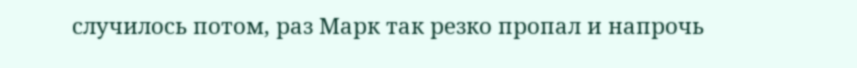случилось потом, раз Марк так резко пропал и напрочь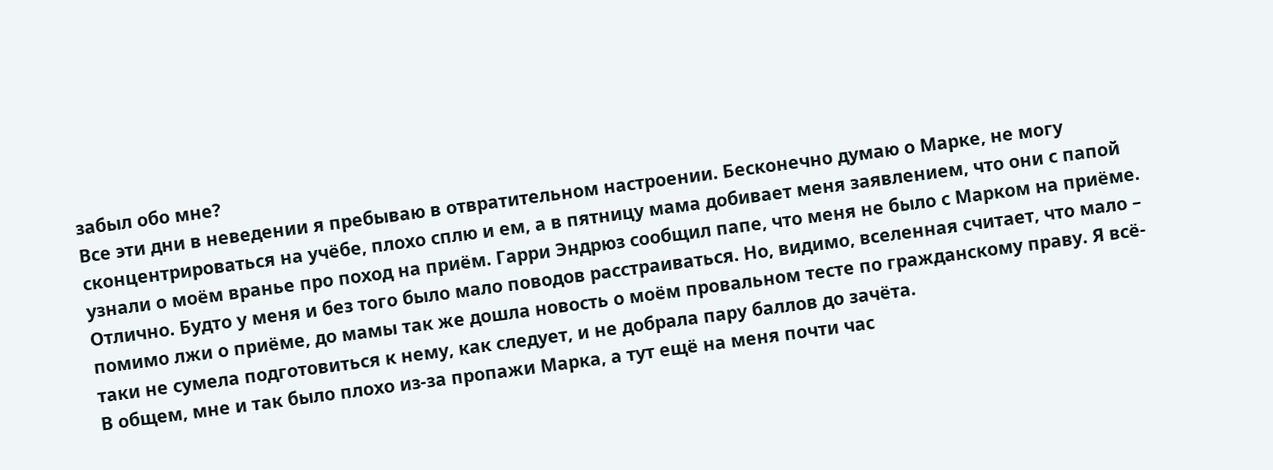забыл обо мне?
Все эти дни в неведении я пребываю в отвратительном настроении. Бесконечно думаю о Марке, не могу сконцентрироваться на учёбе, плохо сплю и ем, а в пятницу мама добивает меня заявлением, что они с папой узнали о моём вранье про поход на приём. Гарри Эндрюз сообщил папе, что меня не было с Марком на приёме. Отлично. Будто у меня и без того было мало поводов расстраиваться. Но, видимо, вселенная считает, что мало – помимо лжи о приёме, до мамы так же дошла новость о моём провальном тесте по гражданскому праву. Я всё-таки не сумела подготовиться к нему, как следует, и не добрала пару баллов до зачёта.
В общем, мне и так было плохо из-за пропажи Марка, а тут ещё на меня почти час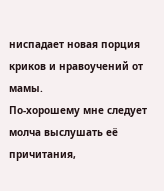ниспадает новая порция криков и нравоучений от мамы.
По-хорошему мне следует молча выслушать её причитания,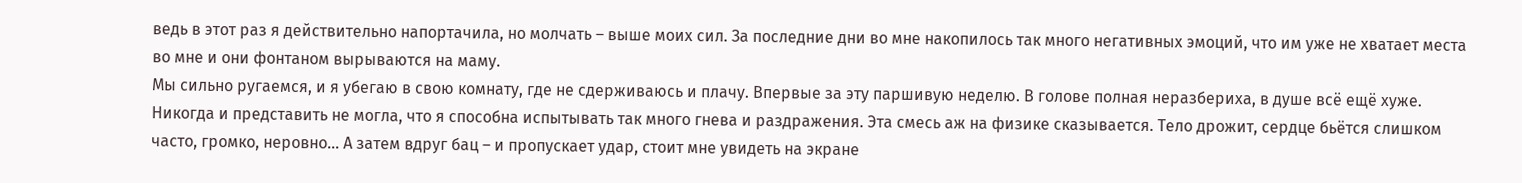ведь в этот раз я действительно напортачила, но молчать – выше моих сил. За последние дни во мне накопилось так много негативных эмоций, что им уже не хватает места во мне и они фонтаном вырываются на маму.
Мы сильно ругаемся, и я убегаю в свою комнату, где не сдерживаюсь и плачу. Впервые за эту паршивую неделю. В голове полная неразбериха, в душе всё ещё хуже. Никогда и представить не могла, что я способна испытывать так много гнева и раздражения. Эта смесь аж на физике сказывается. Тело дрожит, сердце бьётся слишком часто, громко, неровно… А затем вдруг бац – и пропускает удар, стоит мне увидеть на экране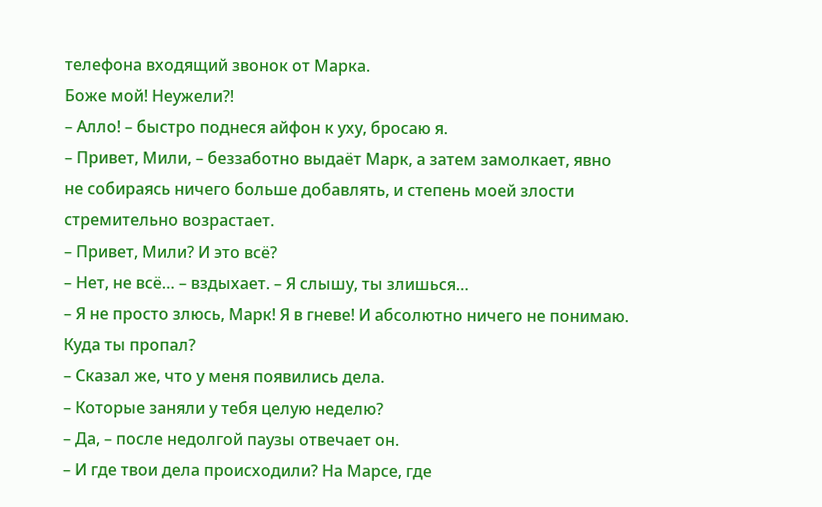телефона входящий звонок от Марка.
Боже мой! Неужели?!
– Алло! – быстро поднеся айфон к уху, бросаю я.
– Привет, Мили, – беззаботно выдаёт Марк, а затем замолкает, явно не собираясь ничего больше добавлять, и степень моей злости стремительно возрастает.
– Привет, Мили? И это всё?
– Нет, не всё… – вздыхает. – Я слышу, ты злишься…
– Я не просто злюсь, Марк! Я в гневе! И абсолютно ничего не понимаю. Куда ты пропал?
– Сказал же, что у меня появились дела.
– Которые заняли у тебя целую неделю?
– Да, – после недолгой паузы отвечает он.
– И где твои дела происходили? На Марсе, где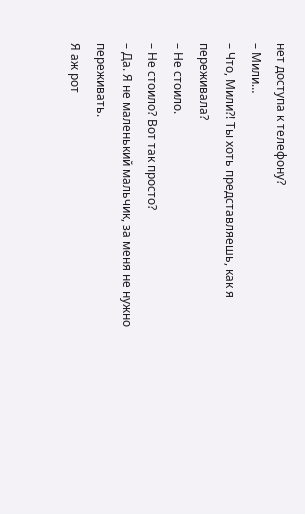нет доступа к телефону?
– Мили…
– Что, Мили?! Ты хоть представляешь, как я переживала?
– Не стоило.
– Не стоило? Вот так просто?
– Да. Я не маленький мальчик, за меня не нужно переживать.
Я аж рот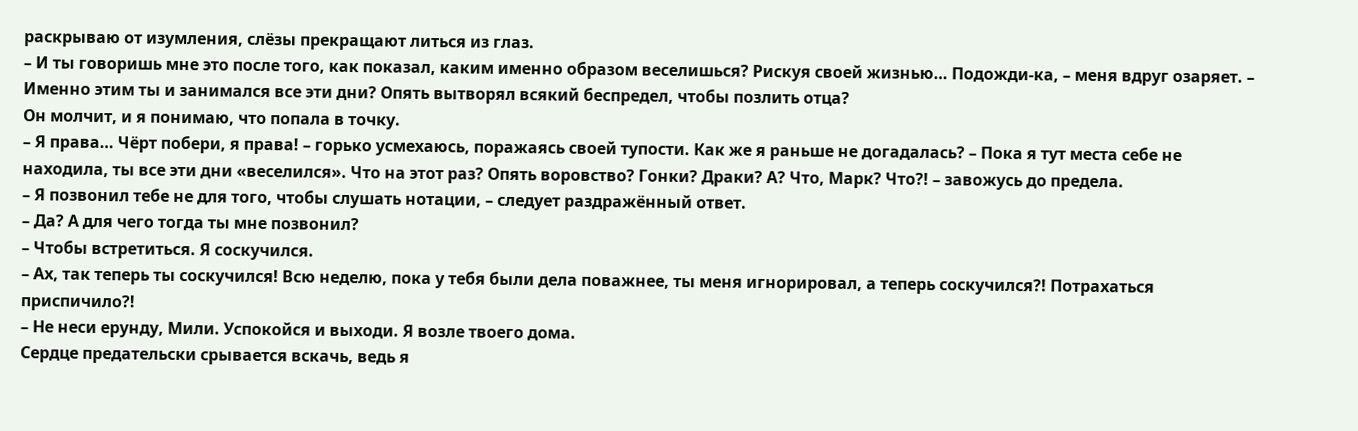раскрываю от изумления, слёзы прекращают литься из глаз.
– И ты говоришь мне это после того, как показал, каким именно образом веселишься? Рискуя своей жизнью… Подожди-ка, – меня вдруг озаряет. – Именно этим ты и занимался все эти дни? Опять вытворял всякий беспредел, чтобы позлить отца?
Он молчит, и я понимаю, что попала в точку.
– Я права… Чёрт побери, я права! – горько усмехаюсь, поражаясь своей тупости. Как же я раньше не догадалась? – Пока я тут места себе не находила, ты все эти дни «веселился». Что на этот раз? Опять воровство? Гонки? Драки? А? Что, Марк? Что?! – завожусь до предела.
– Я позвонил тебе не для того, чтобы слушать нотации, – следует раздражённый ответ.
– Да? А для чего тогда ты мне позвонил?
– Чтобы встретиться. Я соскучился.
– Ах, так теперь ты соскучился! Всю неделю, пока у тебя были дела поважнее, ты меня игнорировал, а теперь соскучился?! Потрахаться приспичило?!
– Не неси ерунду, Мили. Успокойся и выходи. Я возле твоего дома.
Сердце предательски срывается вскачь, ведь я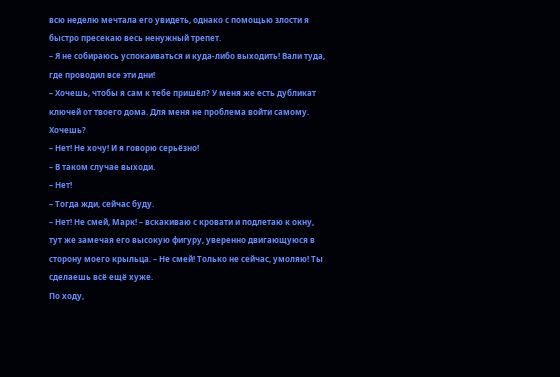всю неделю мечтала его увидеть, однако с помощью злости я быстро пресекаю весь ненужный трепет.
– Я не собираюсь успокаиваться и куда-либо выходить! Вали туда, где проводил все эти дни!
– Хочешь, чтобы я сам к тебе пришёл? У меня же есть дубликат ключей от твоего дома. Для меня не проблема войти самому. Хочешь?
– Нет! Не хочу! И я говорю серьёзно!
– В таком случае выходи.
– Нет!
– Тогда жди, сейчас буду.
– Нет! Не смей, Марк! – вскакиваю с кровати и подлетаю к окну, тут же замечая его высокую фигуру, уверенно двигающуюся в сторону моего крыльца. – Не смей! Только не сейчас, умоляю! Ты сделаешь всё ещё хуже.
По ходу,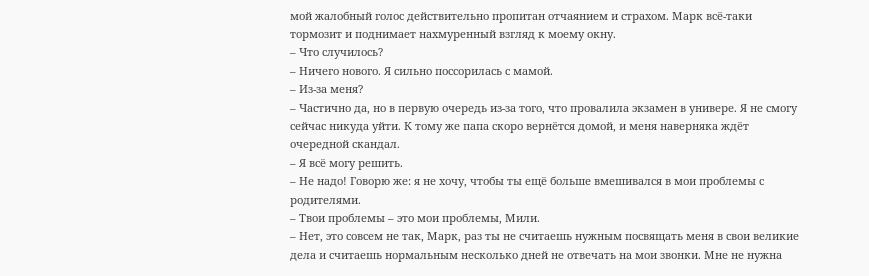мой жалобный голос действительно пропитан отчаянием и страхом. Марк всё-таки тормозит и поднимает нахмуренный взгляд к моему окну.
– Что случилось?
– Ничего нового. Я сильно поссорилась с мамой.
– Из-за меня?
– Частично да, но в первую очередь из-за того, что провалила экзамен в универе. Я не смогу сейчас никуда уйти. К тому же папа скоро вернётся домой, и меня наверняка ждёт очередной скандал.
– Я всё могу решить.
– Не надо! Говорю же: я не хочу, чтобы ты ещё больше вмешивался в мои проблемы с родителями.
– Твои проблемы – это мои проблемы, Мили.
– Нет, это совсем не так, Марк, раз ты не считаешь нужным посвящать меня в свои великие дела и считаешь нормальным несколько дней не отвечать на мои звонки. Мне не нужна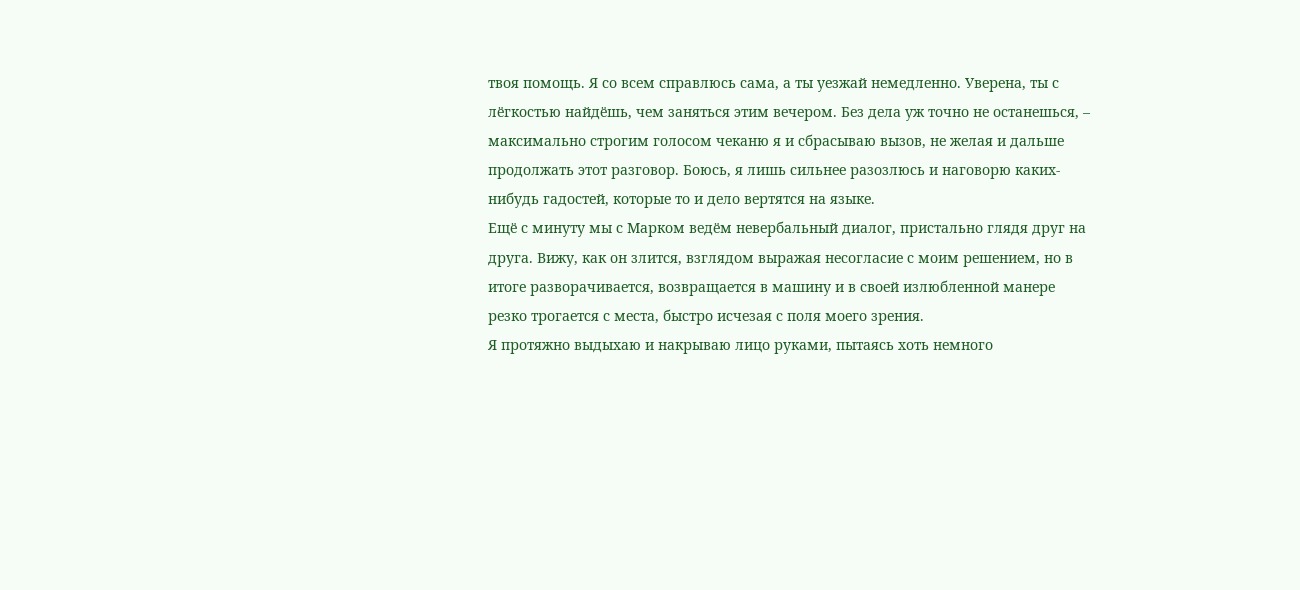твоя помощь. Я со всем справлюсь сама, а ты уезжай немедленно. Уверена, ты с лёгкостью найдёшь, чем заняться этим вечером. Без дела уж точно не останешься, – максимально строгим голосом чеканю я и сбрасываю вызов, не желая и дальше продолжать этот разговор. Боюсь, я лишь сильнее разозлюсь и наговорю каких-нибудь гадостей, которые то и дело вертятся на языке.
Ещё с минуту мы с Марком ведём невербальный диалог, пристально глядя друг на друга. Вижу, как он злится, взглядом выражая несогласие с моим решением, но в итоге разворачивается, возвращается в машину и в своей излюбленной манере резко трогается с места, быстро исчезая с поля моего зрения.
Я протяжно выдыхаю и накрываю лицо руками, пытаясь хоть немного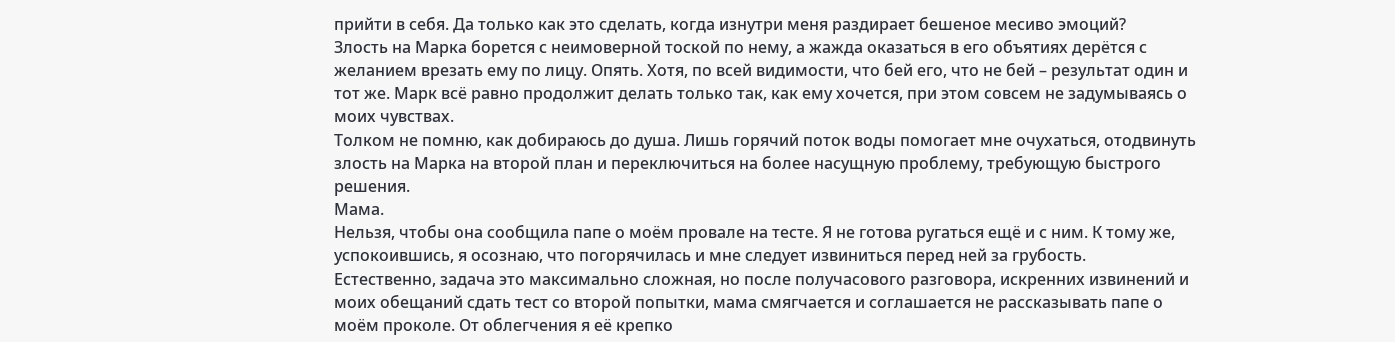прийти в себя. Да только как это сделать, когда изнутри меня раздирает бешеное месиво эмоций?
Злость на Марка борется с неимоверной тоской по нему, а жажда оказаться в его объятиях дерётся с желанием врезать ему по лицу. Опять. Хотя, по всей видимости, что бей его, что не бей – результат один и тот же. Марк всё равно продолжит делать только так, как ему хочется, при этом совсем не задумываясь о моих чувствах.
Толком не помню, как добираюсь до душа. Лишь горячий поток воды помогает мне очухаться, отодвинуть злость на Марка на второй план и переключиться на более насущную проблему, требующую быстрого решения.
Мама.
Нельзя, чтобы она сообщила папе о моём провале на тесте. Я не готова ругаться ещё и с ним. К тому же, успокоившись, я осознаю, что погорячилась и мне следует извиниться перед ней за грубость.
Естественно, задача это максимально сложная, но после получасового разговора, искренних извинений и моих обещаний сдать тест со второй попытки, мама смягчается и соглашается не рассказывать папе о моём проколе. От облегчения я её крепко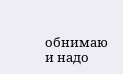обнимаю и надо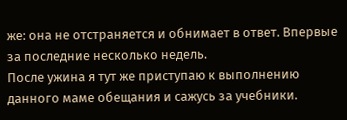же: она не отстраняется и обнимает в ответ. Впервые за последние несколько недель.
После ужина я тут же приступаю к выполнению данного маме обещания и сажусь за учебники.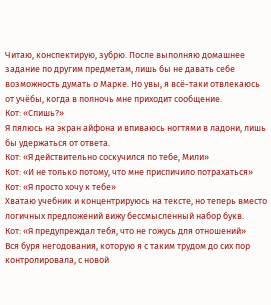Читаю, конспектирую, зубрю. После выполняю домашнее задание по другим предметам, лишь бы не давать себе возможность думать о Марке. Но увы, я всё-таки отвлекаюсь от учёбы, когда в полночь мне приходит сообщение.
Кот: «Спишь?»
Я пялюсь на экран айфона и впиваюсь ногтями в ладони, лишь бы удержаться от ответа.
Кот: «Я действительно соскучился по тебе, Мили»
Кот: «И не только потому, что мне приспичило потрахаться»
Кот: «Я просто хочу к тебе»
Хватаю учебник и концентрируюсь на тексте, но теперь вместо логичных предложений вижу бессмысленный набор букв.
Кот: «Я предупреждал тебя, что не гожусь для отношений»
Вся буря негодования, которую я с таким трудом до сих пор контролировала, с новой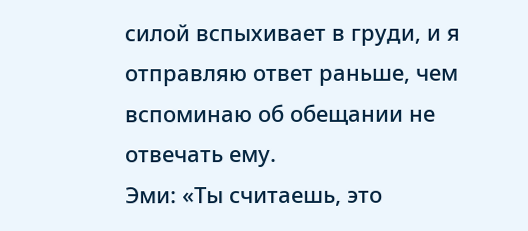силой вспыхивает в груди, и я отправляю ответ раньше, чем вспоминаю об обещании не отвечать ему.
Эми: «Ты считаешь, это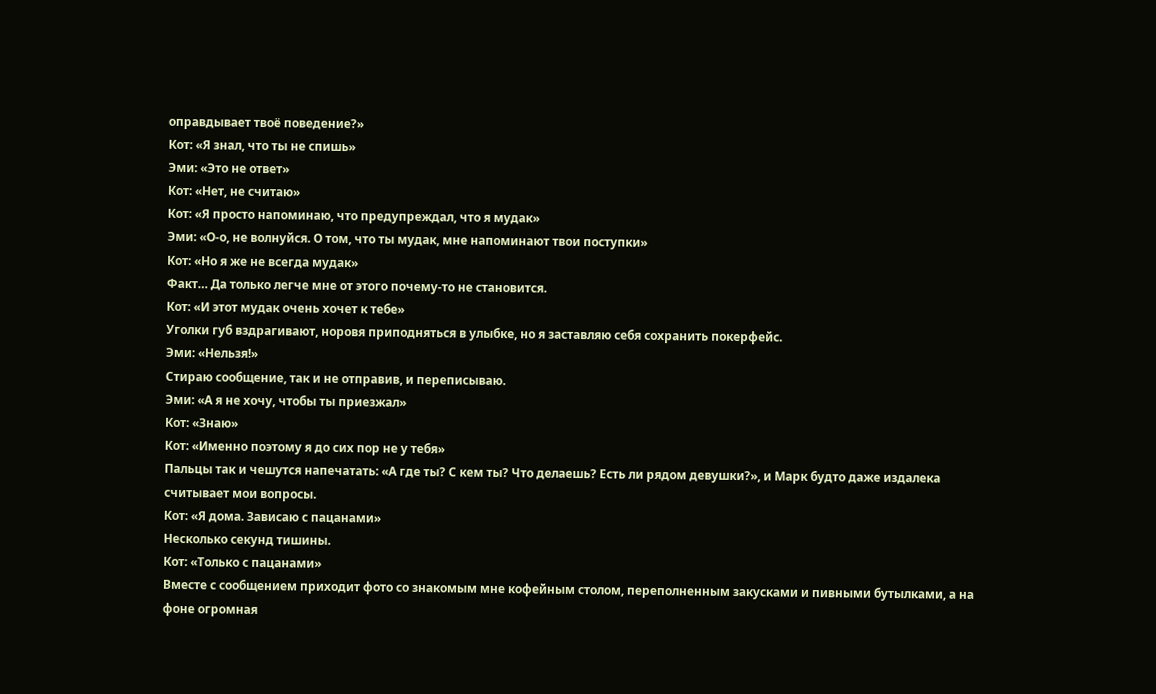оправдывает твоё поведение?»
Кот: «Я знал, что ты не спишь»
Эми: «Это не ответ»
Кот: «Нет, не считаю»
Кот: «Я просто напоминаю, что предупреждал, что я мудак»
Эми: «О-о, не волнуйся. О том, что ты мудак, мне напоминают твои поступки»
Кот: «Но я же не всегда мудак»
Факт… Да только легче мне от этого почему-то не становится.
Кот: «И этот мудак очень хочет к тебе»
Уголки губ вздрагивают, норовя приподняться в улыбке, но я заставляю себя сохранить покерфейс.
Эми: «Нельзя!»
Стираю сообщение, так и не отправив, и переписываю.
Эми: «А я не хочу, чтобы ты приезжал»
Кот: «Знаю»
Кот: «Именно поэтому я до сих пор не у тебя»
Пальцы так и чешутся напечатать: «А где ты? С кем ты? Что делаешь? Есть ли рядом девушки?», и Марк будто даже издалека считывает мои вопросы.
Кот: «Я дома. Зависаю с пацанами»
Несколько секунд тишины.
Кот: «Только с пацанами»
Вместе с сообщением приходит фото со знакомым мне кофейным столом, переполненным закусками и пивными бутылками, а на фоне огромная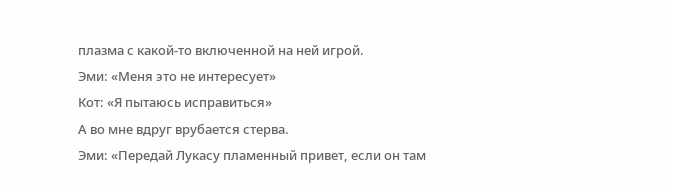плазма с какой-то включенной на ней игрой.
Эми: «Меня это не интересует»
Кот: «Я пытаюсь исправиться»
А во мне вдруг врубается стерва.
Эми: «Передай Лукасу пламенный привет, если он там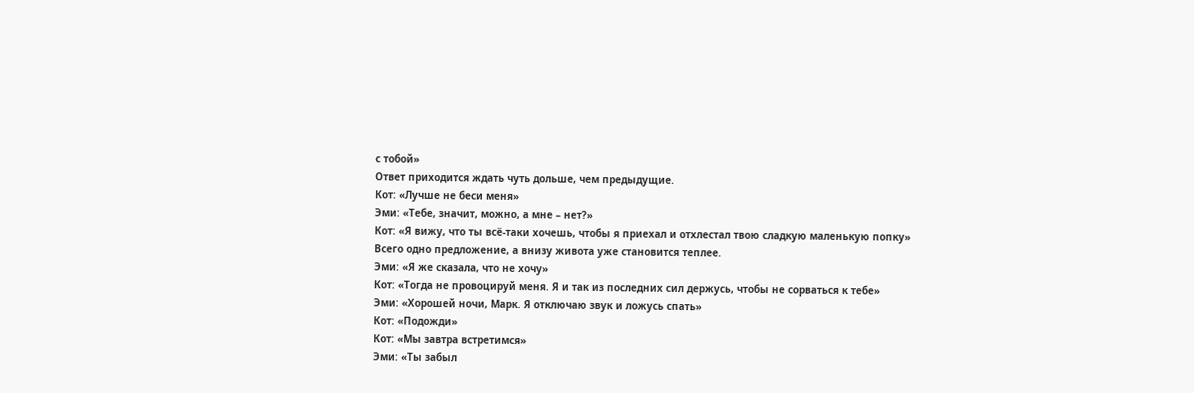с тобой»
Ответ приходится ждать чуть дольше, чем предыдущие.
Кот: «Лучше не беси меня»
Эми: «Тебе, значит, можно, а мне – нет?»
Кот: «Я вижу, что ты всё-таки хочешь, чтобы я приехал и отхлестал твою сладкую маленькую попку»
Всего одно предложение, а внизу живота уже становится теплее.
Эми: «Я же сказала, что не хочу»
Кот: «Тогда не провоцируй меня. Я и так из последних сил держусь, чтобы не сорваться к тебе»
Эми: «Хорошей ночи, Марк. Я отключаю звук и ложусь спать»
Кот: «Подожди»
Кот: «Мы завтра встретимся»
Эми: «Ты забыл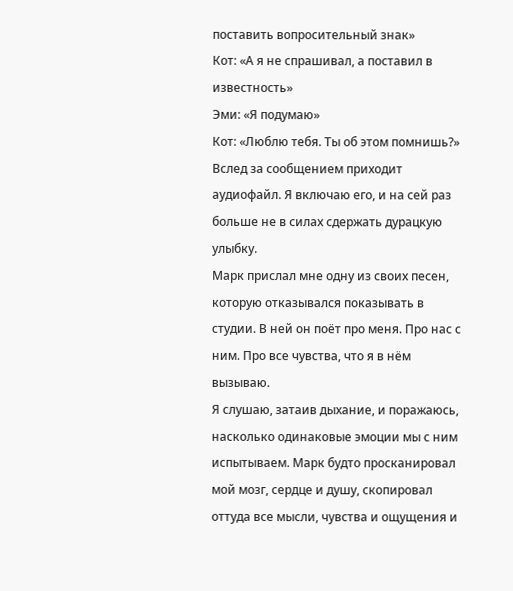поставить вопросительный знак»
Кот: «А я не спрашивал, а поставил в известность»
Эми: «Я подумаю»
Кот: «Люблю тебя. Ты об этом помнишь?»
Вслед за сообщением приходит аудиофайл. Я включаю его, и на сей раз больше не в силах сдержать дурацкую улыбку.
Марк прислал мне одну из своих песен, которую отказывался показывать в студии. В ней он поёт про меня. Про нас с ним. Про все чувства, что я в нём вызываю.
Я слушаю, затаив дыхание, и поражаюсь, насколько одинаковые эмоции мы с ним испытываем. Марк будто просканировал мой мозг, сердце и душу, скопировал оттуда все мысли, чувства и ощущения и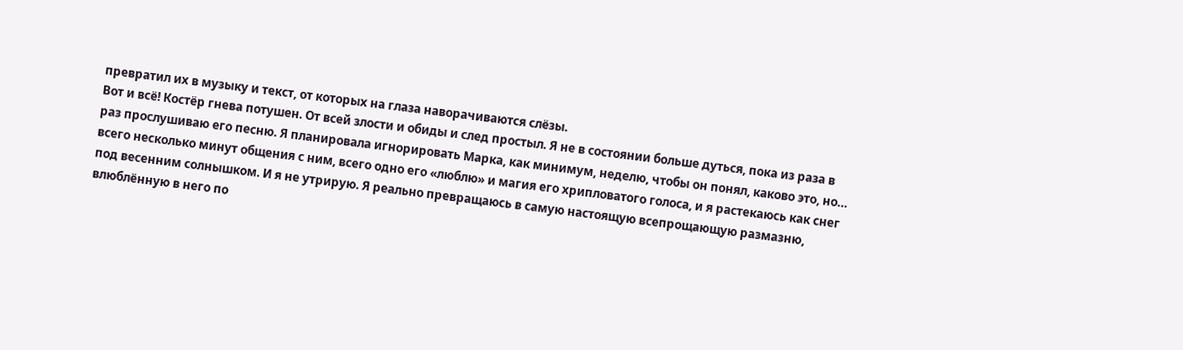превратил их в музыку и текст, от которых на глаза наворачиваются слёзы.
Вот и всё! Костёр гнева потушен. От всей злости и обиды и след простыл. Я не в состоянии больше дуться, пока из раза в раз прослушиваю его песню. Я планировала игнорировать Марка, как минимум, неделю, чтобы он понял, каково это, но… всего несколько минут общения с ним, всего одно его «люблю» и магия его хрипловатого голоса, и я растекаюсь как снег под весенним солнышком. И я не утрирую. Я реально превращаюсь в самую настоящую всепрощающую размазню, влюблённую в него по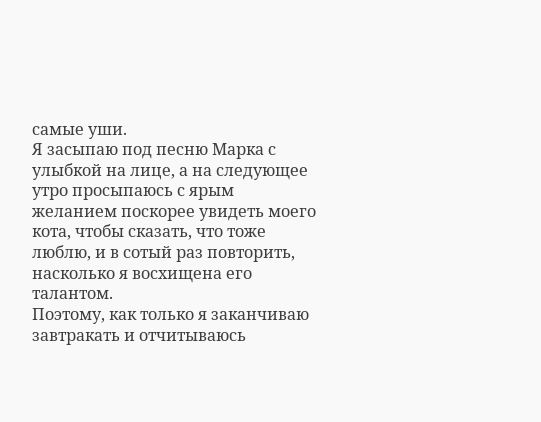самые уши.
Я засыпаю под песню Марка с улыбкой на лице, а на следующее утро просыпаюсь с ярым желанием поскорее увидеть моего кота, чтобы сказать, что тоже люблю, и в сотый раз повторить, насколько я восхищена его талантом.
Поэтому, как только я заканчиваю завтракать и отчитываюсь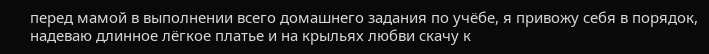перед мамой в выполнении всего домашнего задания по учёбе, я привожу себя в порядок, надеваю длинное лёгкое платье и на крыльях любви скачу к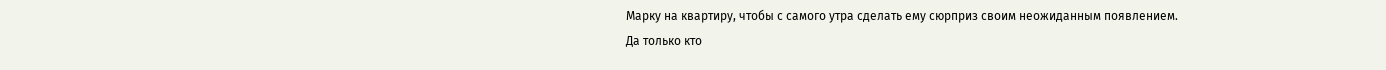Марку на квартиру, чтобы с самого утра сделать ему сюрприз своим неожиданным появлением.
Да только кто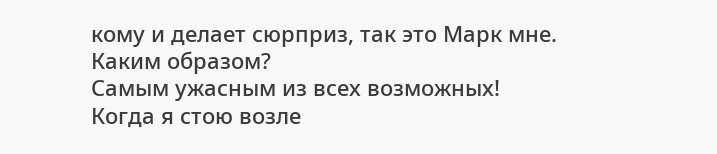кому и делает сюрприз, так это Марк мне.
Каким образом?
Самым ужасным из всех возможных!
Когда я стою возле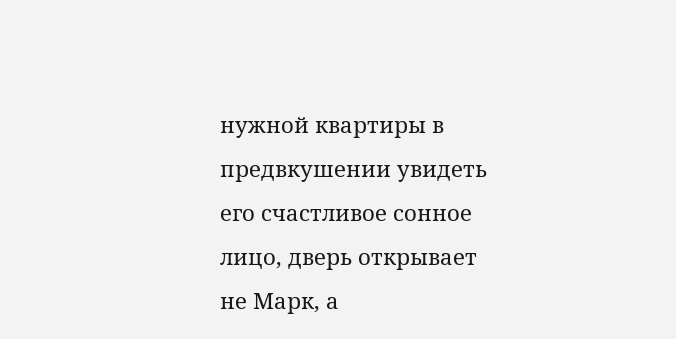нужной квартиры в предвкушении увидеть его счастливое сонное лицо, дверь открывает не Марк, а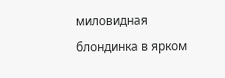миловидная блондинка в ярком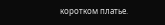коротком платье.